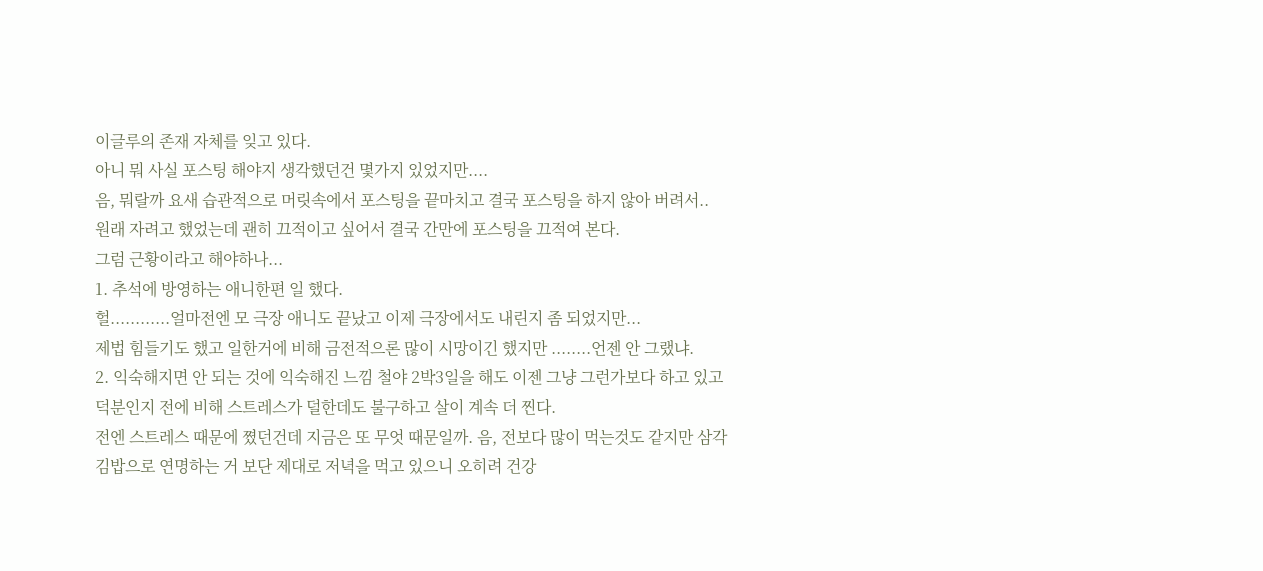이글루의 존재 자체를 잊고 있다.
아니 뭐 사실 포스팅 해야지 생각했던건 몇가지 있었지만....
음, 뭐랄까 요새 습관적으로 머릿속에서 포스팅을 끝마치고 결국 포스팅을 하지 않아 버려서..
원래 자려고 했었는데 괜히 끄적이고 싶어서 결국 간만에 포스팅을 끄적여 본다.
그럼 근황이라고 해야하나...
1. 추석에 방영하는 애니한편 일 했다.
헐............얼마전엔 모 극장 애니도 끝났고 이제 극장에서도 내린지 좀 되었지만...
제법 힘들기도 했고 일한거에 비해 금전적으론 많이 시망이긴 했지만 ........언젠 안 그랬냐.
2. 익숙해지면 안 되는 것에 익숙해진 느낌 철야 2박3일을 해도 이젠 그냥 그런가보다 하고 있고
덕분인지 전에 비해 스트레스가 덜한데도 불구하고 살이 계속 더 찐다.
전엔 스트레스 때문에 쪘던건데 지금은 또 무엇 때문일까. 음, 전보다 많이 먹는것도 같지만 삼각김밥으로 연명하는 거 보단 제대로 저녁을 먹고 있으니 오히려 건강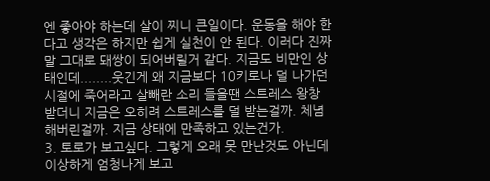엔 좋아야 하는데 살이 찌니 큰일이다. 운동을 해야 한다고 생각은 하지만 쉽게 실천이 안 된다. 이러다 진짜 말 그대로 돼쌍이 되어버릴거 같다. 지금도 비만인 상태인데........웃긴게 왜 지금보다 10키로나 덜 나가던 시절에 죽어라고 살빼란 소리 들을땐 스트레스 왕창 받더니 지금은 오히려 스트레스를 덜 받는걸까. 체념해버린걸까. 지금 상태에 만족하고 있는건가.
3. 토로가 보고싶다. 그렇게 오래 못 만난것도 아닌데 이상하게 엄청나게 보고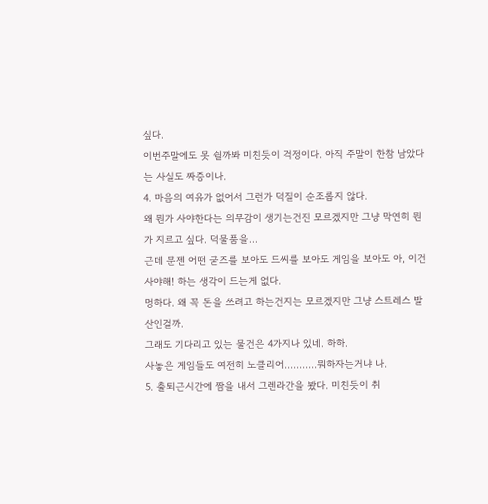싶다.
이번주말에도 못 쉴까봐 미친듯이 걱정이다. 아직 주말이 한참 남았다는 사실도 짜증이나.
4. 마음의 여유가 없어서 그런가 덕질이 순조롭지 않다.
왜 뭔가 사야한다는 의무감이 생기는건진 모르겠지만 그냥 막연히 뭔가 지르고 싶다. 덕물품을...
근데 문젠 어떤 굳즈를 보아도 드씨를 보아도 게임을 보아도 아, 이건 사야해! 하는 생각이 드는게 없다.
멍하다. 왜 꼭 돈을 쓰려고 하는건지는 모르겠지만 그냥 스트레스 발산인걸까.
그래도 기다리고 있는 물건은 4가지나 있네. 하하.
사놓은 게임들도 여전히 노클리어...........뭐하자는거냐 나.
5. 출퇴근시간에 짬을 내서 그렌라간을 봤다. 미친듯이 취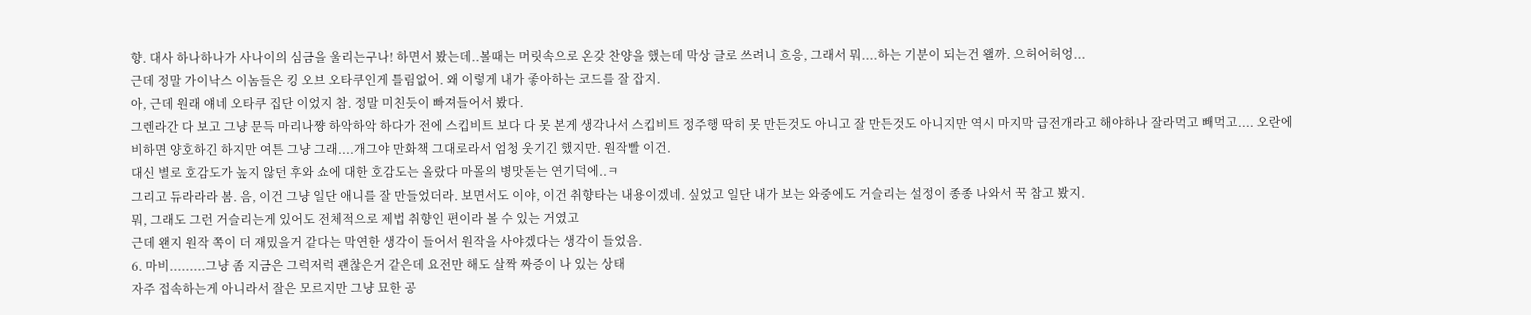향. 대사 하나하나가 사나이의 심금을 울리는구나! 하면서 봤는데..볼때는 머릿속으로 온갖 찬양을 했는데 막상 글로 쓰려니 흐응, 그래서 뭐....하는 기분이 되는건 왤까. 으허어허엉...
근데 정말 가이낙스 이놈들은 킹 오브 오타쿠인게 틀림없어. 왜 이렇게 내가 좋아하는 코드를 잘 잡지.
아, 근데 원래 얘네 오타쿠 집단 이었지 참. 정말 미친듯이 빠져들어서 봤다.
그렌라간 다 보고 그냥 문득 마리나쨩 하악하악 하다가 전에 스킵비트 보다 다 못 본게 생각나서 스킵비트 정주행 딱히 못 만든것도 아니고 잘 만든것도 아니지만 역시 마지막 급전개라고 해야하나 잘라먹고 빼먹고.... 오란에 비하면 양호하긴 하지만 여튼 그냥 그래....개그야 만화책 그대로라서 엄청 웃기긴 했지만. 원작빨 이건.
대신 별로 호감도가 높지 않던 후와 쇼에 대한 호감도는 올랐다 마몰의 병맛돋는 연기덕에..ㅋ
그리고 듀라라라 봄. 음, 이건 그냥 일단 애니를 잘 만들었더라. 보면서도 이야, 이건 취향타는 내용이겠네. 싶었고 일단 내가 보는 와중에도 거슬리는 설정이 종종 나와서 꾹 참고 봤지.
뭐, 그래도 그런 거슬리는게 있어도 전체적으로 제법 취향인 편이라 볼 수 있는 거였고
근데 왠지 원작 쪽이 더 재밌을거 같다는 막연한 생각이 들어서 원작을 사야겠다는 생각이 들었음.
6. 마비.........그냥 좀 지금은 그럭저럭 괜찮은거 같은데 요전만 해도 살짝 짜증이 나 있는 상태
자주 접속하는게 아니라서 잘은 모르지만 그냥 묘한 공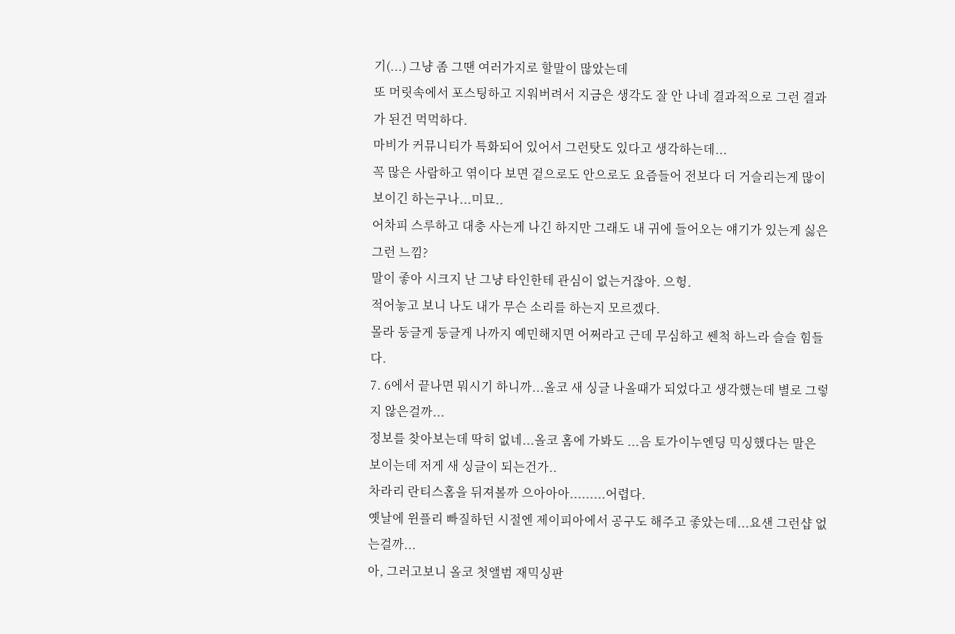기(...) 그냥 좀 그땐 여러가지로 할말이 많았는데
또 머릿속에서 포스팅하고 지워버려서 지금은 생각도 잘 안 나네 결과적으로 그런 결과가 된건 먹먹하다.
마비가 커뮤니티가 특화되어 있어서 그런탓도 있다고 생각하는데...
꼭 많은 사람하고 엮이다 보면 겉으로도 안으로도 요즘들어 전보다 더 거슬리는게 많이 보이긴 하는구나...미묘..
어차피 스루하고 대충 사는게 나긴 하지만 그래도 내 귀에 들어오는 얘기가 있는게 싫은 그런 느낌?
말이 좋아 시크지 난 그냥 타인한테 관심이 없는거잖아. 으헝.
적어놓고 보니 나도 내가 무슨 소리를 하는지 모르겠다.
몰라 둥글게 둥글게 나까지 예민해지면 어쩌라고 근데 무심하고 쎈척 하느라 슬슬 힘들다.
7. 6에서 끝나면 뭐시기 하니까...올코 새 싱글 나올때가 되었다고 생각했는데 별로 그렇지 않은걸까...
정보를 찾아보는데 딱히 없네...올코 홈에 가봐도 ...음 토가이누엔딩 믹싱했다는 말은 보이는데 저게 새 싱글이 되는건가..
차라리 란티스홈을 뒤져볼까 으아아아.........어렵다.
옛날에 윈플리 빠질하던 시절엔 제이피아에서 공구도 해주고 좋았는데...요샌 그런샵 없는걸까...
아, 그러고보니 올코 첫앨범 재믹싱판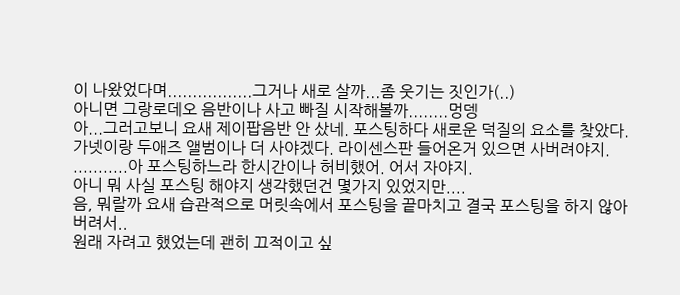이 나왔었다며.................그거나 새로 살까...좀 웃기는 짓인가(..)
아니면 그랑로데오 음반이나 사고 빠질 시작해볼까........멍뎅
아...그러고보니 요새 제이팝음반 안 샀네. 포스팅하다 새로운 덕질의 요소를 찾았다.
가넷이랑 두애즈 앨범이나 더 사야겠다. 라이센스판 들어온거 있으면 사버려야지.
...........아 포스팅하느라 한시간이나 허비했어. 어서 자야지.
아니 뭐 사실 포스팅 해야지 생각했던건 몇가지 있었지만....
음, 뭐랄까 요새 습관적으로 머릿속에서 포스팅을 끝마치고 결국 포스팅을 하지 않아 버려서..
원래 자려고 했었는데 괜히 끄적이고 싶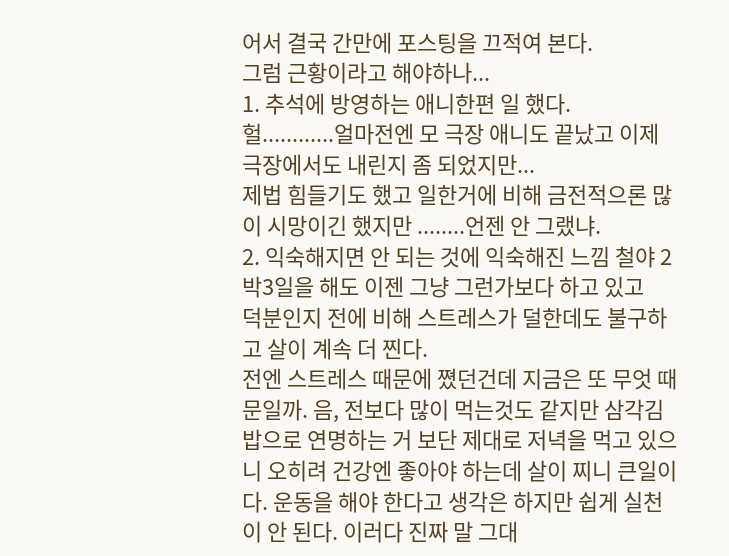어서 결국 간만에 포스팅을 끄적여 본다.
그럼 근황이라고 해야하나...
1. 추석에 방영하는 애니한편 일 했다.
헐............얼마전엔 모 극장 애니도 끝났고 이제 극장에서도 내린지 좀 되었지만...
제법 힘들기도 했고 일한거에 비해 금전적으론 많이 시망이긴 했지만 ........언젠 안 그랬냐.
2. 익숙해지면 안 되는 것에 익숙해진 느낌 철야 2박3일을 해도 이젠 그냥 그런가보다 하고 있고
덕분인지 전에 비해 스트레스가 덜한데도 불구하고 살이 계속 더 찐다.
전엔 스트레스 때문에 쪘던건데 지금은 또 무엇 때문일까. 음, 전보다 많이 먹는것도 같지만 삼각김밥으로 연명하는 거 보단 제대로 저녁을 먹고 있으니 오히려 건강엔 좋아야 하는데 살이 찌니 큰일이다. 운동을 해야 한다고 생각은 하지만 쉽게 실천이 안 된다. 이러다 진짜 말 그대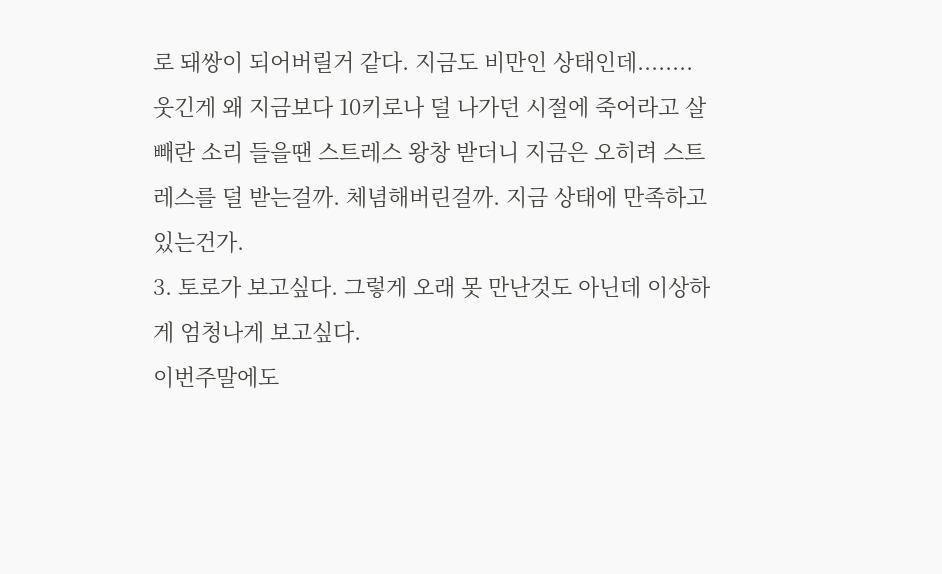로 돼쌍이 되어버릴거 같다. 지금도 비만인 상태인데........웃긴게 왜 지금보다 10키로나 덜 나가던 시절에 죽어라고 살빼란 소리 들을땐 스트레스 왕창 받더니 지금은 오히려 스트레스를 덜 받는걸까. 체념해버린걸까. 지금 상태에 만족하고 있는건가.
3. 토로가 보고싶다. 그렇게 오래 못 만난것도 아닌데 이상하게 엄청나게 보고싶다.
이번주말에도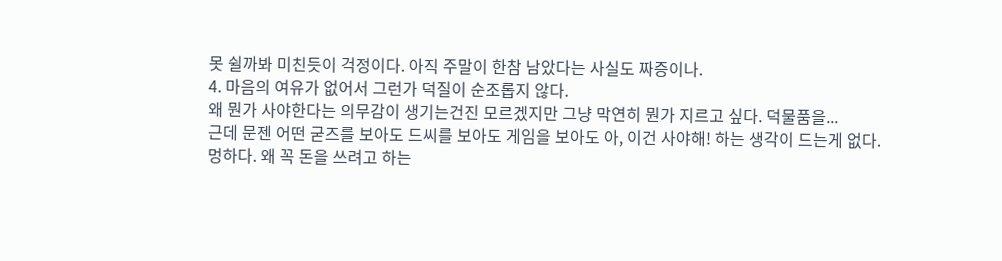못 쉴까봐 미친듯이 걱정이다. 아직 주말이 한참 남았다는 사실도 짜증이나.
4. 마음의 여유가 없어서 그런가 덕질이 순조롭지 않다.
왜 뭔가 사야한다는 의무감이 생기는건진 모르겠지만 그냥 막연히 뭔가 지르고 싶다. 덕물품을...
근데 문젠 어떤 굳즈를 보아도 드씨를 보아도 게임을 보아도 아, 이건 사야해! 하는 생각이 드는게 없다.
멍하다. 왜 꼭 돈을 쓰려고 하는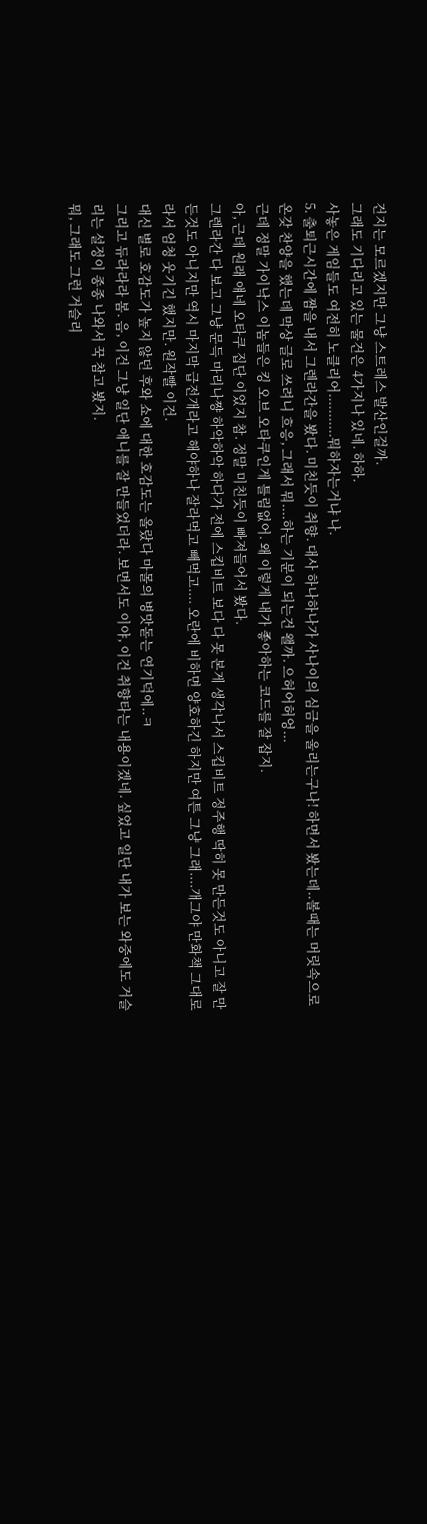건지는 모르겠지만 그냥 스트레스 발산인걸까.
그래도 기다리고 있는 물건은 4가지나 있네. 하하.
사놓은 게임들도 여전히 노클리어...........뭐하자는거냐 나.
5. 출퇴근시간에 짬을 내서 그렌라간을 봤다. 미친듯이 취향. 대사 하나하나가 사나이의 심금을 울리는구나! 하면서 봤는데..볼때는 머릿속으로 온갖 찬양을 했는데 막상 글로 쓰려니 흐응, 그래서 뭐....하는 기분이 되는건 왤까. 으허어허엉...
근데 정말 가이낙스 이놈들은 킹 오브 오타쿠인게 틀림없어. 왜 이렇게 내가 좋아하는 코드를 잘 잡지.
아, 근데 원래 얘네 오타쿠 집단 이었지 참. 정말 미친듯이 빠져들어서 봤다.
그렌라간 다 보고 그냥 문득 마리나쨩 하악하악 하다가 전에 스킵비트 보다 다 못 본게 생각나서 스킵비트 정주행 딱히 못 만든것도 아니고 잘 만든것도 아니지만 역시 마지막 급전개라고 해야하나 잘라먹고 빼먹고.... 오란에 비하면 양호하긴 하지만 여튼 그냥 그래....개그야 만화책 그대로라서 엄청 웃기긴 했지만. 원작빨 이건.
대신 별로 호감도가 높지 않던 후와 쇼에 대한 호감도는 올랐다 마몰의 병맛돋는 연기덕에..ㅋ
그리고 듀라라라 봄. 음, 이건 그냥 일단 애니를 잘 만들었더라. 보면서도 이야, 이건 취향타는 내용이겠네. 싶었고 일단 내가 보는 와중에도 거슬리는 설정이 종종 나와서 꾹 참고 봤지.
뭐, 그래도 그런 거슬리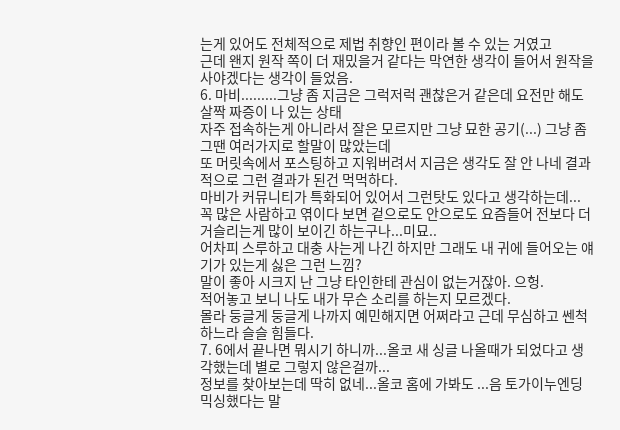는게 있어도 전체적으로 제법 취향인 편이라 볼 수 있는 거였고
근데 왠지 원작 쪽이 더 재밌을거 같다는 막연한 생각이 들어서 원작을 사야겠다는 생각이 들었음.
6. 마비.........그냥 좀 지금은 그럭저럭 괜찮은거 같은데 요전만 해도 살짝 짜증이 나 있는 상태
자주 접속하는게 아니라서 잘은 모르지만 그냥 묘한 공기(...) 그냥 좀 그땐 여러가지로 할말이 많았는데
또 머릿속에서 포스팅하고 지워버려서 지금은 생각도 잘 안 나네 결과적으로 그런 결과가 된건 먹먹하다.
마비가 커뮤니티가 특화되어 있어서 그런탓도 있다고 생각하는데...
꼭 많은 사람하고 엮이다 보면 겉으로도 안으로도 요즘들어 전보다 더 거슬리는게 많이 보이긴 하는구나...미묘..
어차피 스루하고 대충 사는게 나긴 하지만 그래도 내 귀에 들어오는 얘기가 있는게 싫은 그런 느낌?
말이 좋아 시크지 난 그냥 타인한테 관심이 없는거잖아. 으헝.
적어놓고 보니 나도 내가 무슨 소리를 하는지 모르겠다.
몰라 둥글게 둥글게 나까지 예민해지면 어쩌라고 근데 무심하고 쎈척 하느라 슬슬 힘들다.
7. 6에서 끝나면 뭐시기 하니까...올코 새 싱글 나올때가 되었다고 생각했는데 별로 그렇지 않은걸까...
정보를 찾아보는데 딱히 없네...올코 홈에 가봐도 ...음 토가이누엔딩 믹싱했다는 말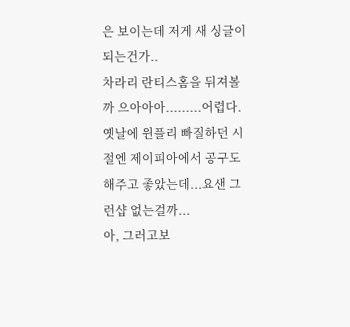은 보이는데 저게 새 싱글이 되는건가..
차라리 란티스홈을 뒤져볼까 으아아아.........어렵다.
옛날에 윈플리 빠질하던 시절엔 제이피아에서 공구도 해주고 좋았는데...요샌 그런샵 없는걸까...
아, 그러고보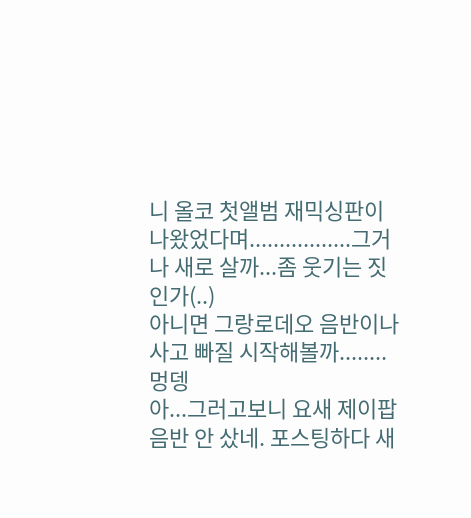니 올코 첫앨범 재믹싱판이 나왔었다며.................그거나 새로 살까...좀 웃기는 짓인가(..)
아니면 그랑로데오 음반이나 사고 빠질 시작해볼까........멍뎅
아...그러고보니 요새 제이팝음반 안 샀네. 포스팅하다 새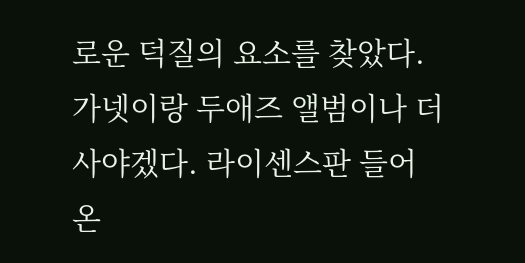로운 덕질의 요소를 찾았다.
가넷이랑 두애즈 앨범이나 더 사야겠다. 라이센스판 들어온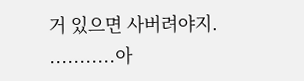거 있으면 사버려야지.
...........아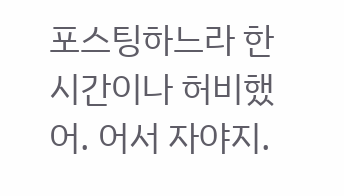포스팅하느라 한시간이나 허비했어. 어서 자야지.